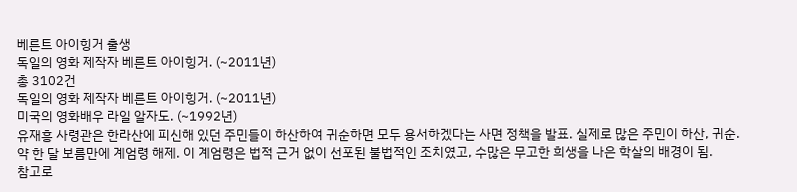베른트 아이힝거 출생
독일의 영화 제작자 베른트 아이힝거. (~2011년)
총 3102건
독일의 영화 제작자 베른트 아이힝거. (~2011년)
미국의 영화배우 라일 알자도. (~1992년)
유재흥 사령관은 한라산에 피신해 있던 주민들이 하산하여 귀순하면 모두 용서하겠다는 사면 정책을 발표. 실제로 많은 주민이 하산, 귀순.
약 한 달 보름만에 계엄령 해제. 이 계엄령은 법적 근거 없이 선포된 불법적인 조치였고, 수많은 무고한 희생을 나은 학살의 배경이 됨.
참고로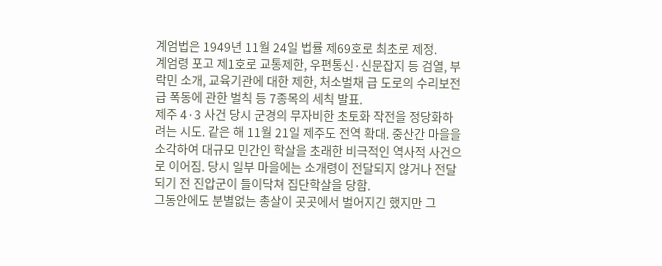계엄법은 1949년 11월 24일 법률 제69호로 최초로 제정.
계엄령 포고 제1호로 교통제한, 우편통신·신문잡지 등 검열, 부락민 소개, 교육기관에 대한 제한, 처소벌채 급 도로의 수리보전 급 폭동에 관한 벌칙 등 7종목의 세칙 발표.
제주 4·3 사건 당시 군경의 무자비한 초토화 작전을 정당화하려는 시도. 같은 해 11월 21일 제주도 전역 확대. 중산간 마을을 소각하여 대규모 민간인 학살을 초래한 비극적인 역사적 사건으로 이어짐. 당시 일부 마을에는 소개령이 전달되지 않거나 전달되기 전 진압군이 들이닥쳐 집단학살을 당함.
그동안에도 분별없는 총살이 곳곳에서 벌어지긴 했지만 그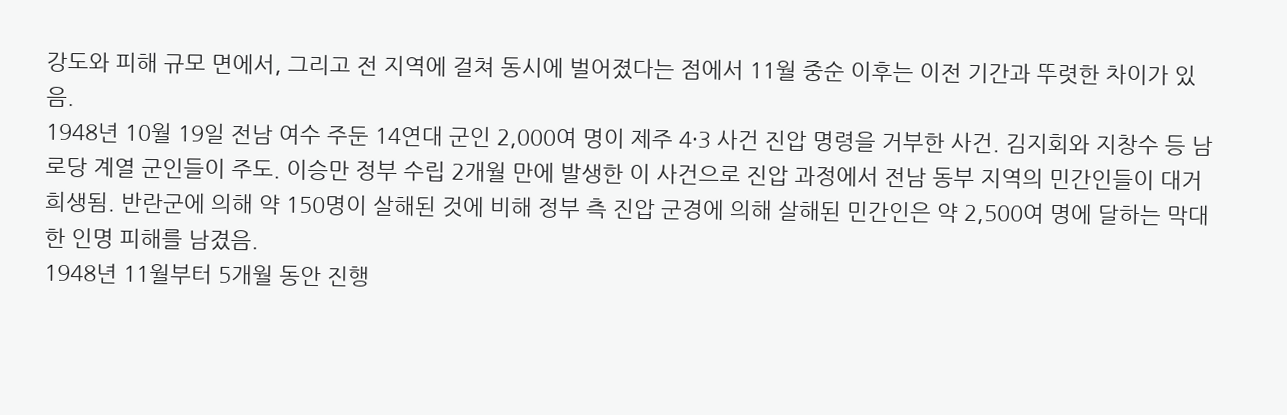강도와 피해 규모 면에서, 그리고 전 지역에 걸쳐 동시에 벌어졌다는 점에서 11월 중순 이후는 이전 기간과 뚜렷한 차이가 있음.
1948년 10월 19일 전남 여수 주둔 14연대 군인 2,000여 명이 제주 4·3 사건 진압 명령을 거부한 사건. 김지회와 지창수 등 남로당 계열 군인들이 주도. 이승만 정부 수립 2개월 만에 발생한 이 사건으로 진압 과정에서 전남 동부 지역의 민간인들이 대거 희생됨. 반란군에 의해 약 150명이 살해된 것에 비해 정부 측 진압 군경에 의해 살해된 민간인은 약 2,500여 명에 달하는 막대한 인명 피해를 남겼음.
1948년 11월부터 5개월 동안 진행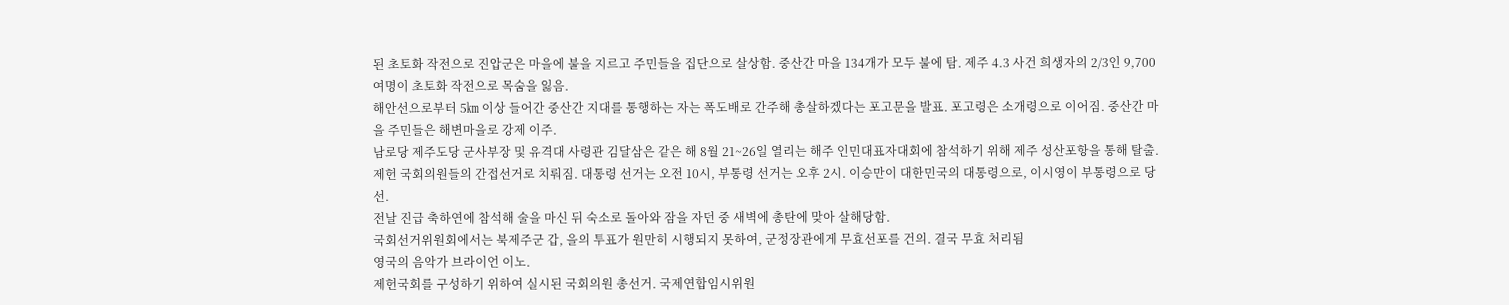된 초토화 작전으로 진압군은 마을에 불을 지르고 주민들을 집단으로 살상함. 중산간 마을 134개가 모두 불에 탐. 제주 4.3 사건 희생자의 2/3인 9,700 여명이 초토화 작전으로 목숨을 잃음.
해안선으로부터 5㎞ 이상 들어간 중산간 지대를 통행하는 자는 폭도배로 간주해 총살하겠다는 포고문을 발표. 포고령은 소개령으로 이어짐. 중산간 마을 주민들은 해변마을로 강제 이주.
남로당 제주도당 군사부장 및 유격대 사령관 김달삼은 같은 해 8월 21~26일 열리는 해주 인민대표자대회에 참석하기 위해 제주 성산포항을 통해 탈출.
제헌 국회의원들의 간접선거로 치뤄짐. 대통령 선거는 오전 10시, 부통령 선거는 오후 2시. 이승만이 대한민국의 대통령으로, 이시영이 부통령으로 당선.
전날 진급 축하연에 참석해 술을 마신 뒤 숙소로 돌아와 잠을 자던 중 새벽에 총탄에 맞아 살해당함.
국회선거위원회에서는 북제주군 갑, 을의 투표가 원만히 시행되지 못하여, 군정장관에게 무효선포를 건의. 결국 무효 처리됨
영국의 음악가 브라이언 이노.
제헌국회를 구성하기 위하여 실시된 국회의원 총선거. 국제연합임시위원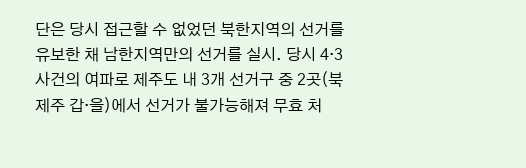단은 당시 접근할 수 없었던 북한지역의 선거를 유보한 채 남한지역만의 선거를 실시. 당시 4·3 사건의 여파로 제주도 내 3개 선거구 중 2곳(북제주 갑·을)에서 선거가 불가능해져 무효 처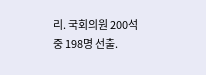리. 국회의원 200석 중 198명 선출.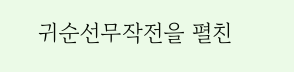귀순선무작전을 펼친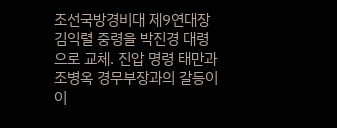조선국방경비대 제9연대장 김익렬 중령을 박진경 대령으로 교체. 진압 명령 태만과 조병옥 경무부장과의 갈등이 이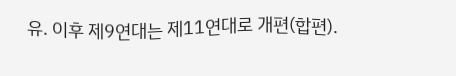유. 이후 제9연대는 제11연대로 개편(합편).